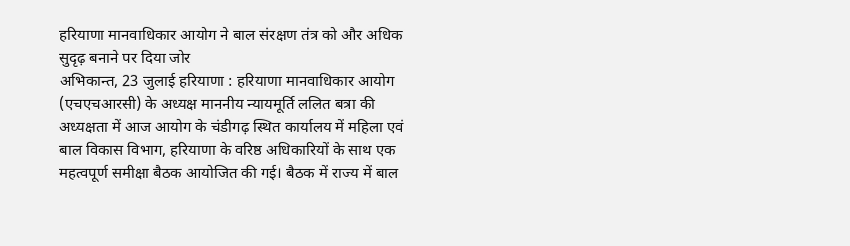हरियाणा मानवाधिकार आयोग ने बाल संरक्षण तंत्र को और अधिक सुदृढ़ बनाने पर दिया जोर
अभिकान्त, 23 जुलाई हरियाणा : हरियाणा मानवाधिकार आयोग (एचएचआरसी) के अध्यक्ष माननीय न्यायमूर्ति ललित बत्रा की अध्यक्षता में आज आयोग के चंडीगढ़ स्थित कार्यालय में महिला एवं बाल विकास विभाग, हरियाणा के वरिष्ठ अधिकारियों के साथ एक महत्वपूर्ण समीक्षा बैठक आयोजित की गई। बैठक में राज्य में बाल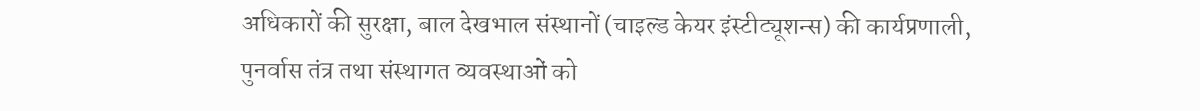अधिकारों की सुरक्षा, बाल देखभाल संस्थानों (चाइल्ड केयर इंस्टीट्यूशन्स) की कार्यप्रणाली, पुनर्वास तंत्र तथा संस्थागत व्यवस्थाओं को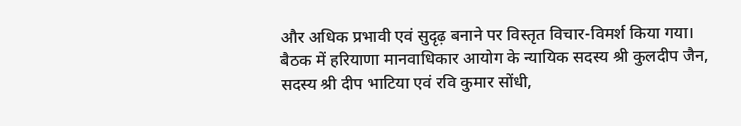और अधिक प्रभावी एवं सुदृढ़ बनाने पर विस्तृत विचार-विमर्श किया गया।
बैठक में हरियाणा मानवाधिकार आयोग के न्यायिक सदस्य श्री कुलदीप जैन, सदस्य श्री दीप भाटिया एवं रवि कुमार सोंधी,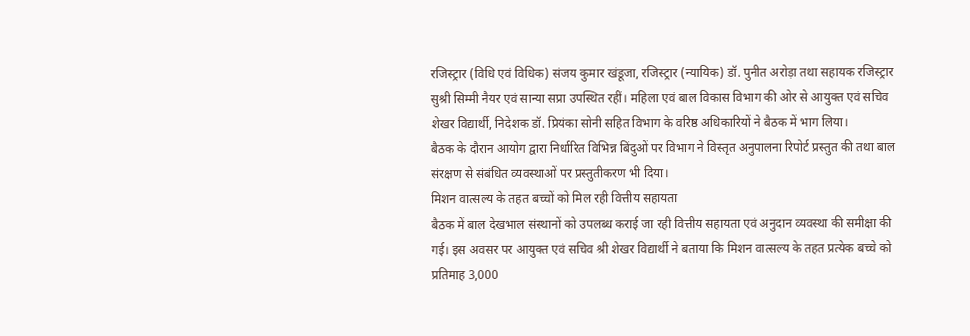रजिस्ट्रार (विधि एवं विधिक) संजय कुमार खंडूजा, रजिस्ट्रार (न्यायिक) डॉ. पुनीत अरोड़ा तथा सहायक रजिस्ट्रार सुश्री सिम्मी नैयर एवं सान्या सप्रा उपस्थित रहीं। महिला एवं बाल विकास विभाग की ओर से आयुक्त एवं सचिव शेखर विद्यार्थी, निदेशक डॉ. प्रियंका सोनी सहित विभाग के वरिष्ठ अधिकारियों ने बैठक में भाग लिया।
बैठक के दौरान आयोग द्वारा निर्धारित विभिन्न बिंदुओं पर विभाग ने विस्तृत अनुपालना रिपोर्ट प्रस्तुत की तथा बाल संरक्षण से संबंधित व्यवस्थाओं पर प्रस्तुतीकरण भी दिया।
मिशन वात्सल्य के तहत बच्चों को मिल रही वित्तीय सहायता
बैठक में बाल देखभाल संस्थानों को उपलब्ध कराई जा रही वित्तीय सहायता एवं अनुदान व्यवस्था की समीक्षा की गई। इस अवसर पर आयुक्त एवं सचिव श्री शेखर विद्यार्थी ने बताया कि मिशन वात्सल्य के तहत प्रत्येक बच्चे को प्रतिमाह 3,000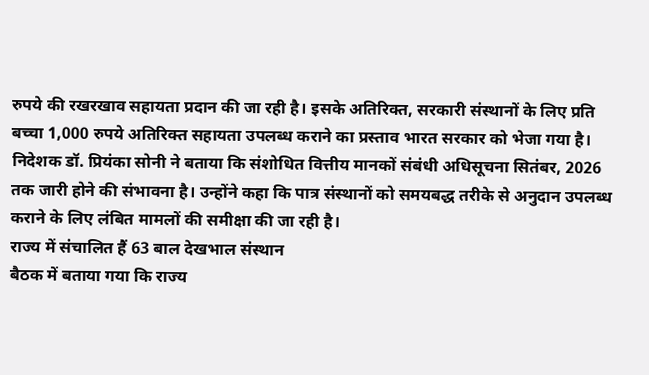रुपये की रखरखाव सहायता प्रदान की जा रही है। इसके अतिरिक्त, सरकारी संस्थानों के लिए प्रति बच्चा 1,000 रुपये अतिरिक्त सहायता उपलब्ध कराने का प्रस्ताव भारत सरकार को भेजा गया है।
निदेशक डॉ. प्रियंका सोनी ने बताया कि संशोधित वित्तीय मानकों संबंधी अधिसूचना सितंबर, 2026 तक जारी होने की संभावना है। उन्होंने कहा कि पात्र संस्थानों को समयबद्ध तरीके से अनुदान उपलब्ध कराने के लिए लंबित मामलों की समीक्षा की जा रही है।
राज्य में संचालित हैं 63 बाल देखभाल संस्थान
बैठक में बताया गया कि राज्य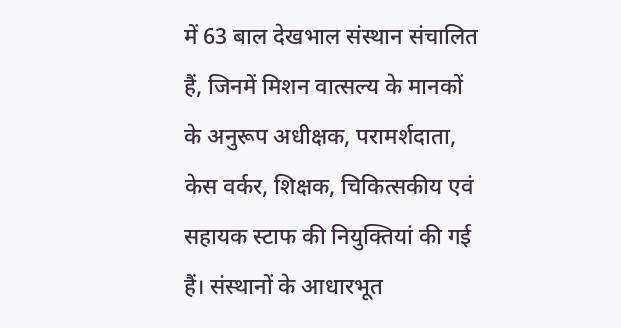में 63 बाल देखभाल संस्थान संचालित हैं, जिनमें मिशन वात्सल्य के मानकों के अनुरूप अधीक्षक, परामर्शदाता, केस वर्कर, शिक्षक, चिकित्सकीय एवं सहायक स्टाफ की नियुक्तियां की गई हैं। संस्थानों के आधारभूत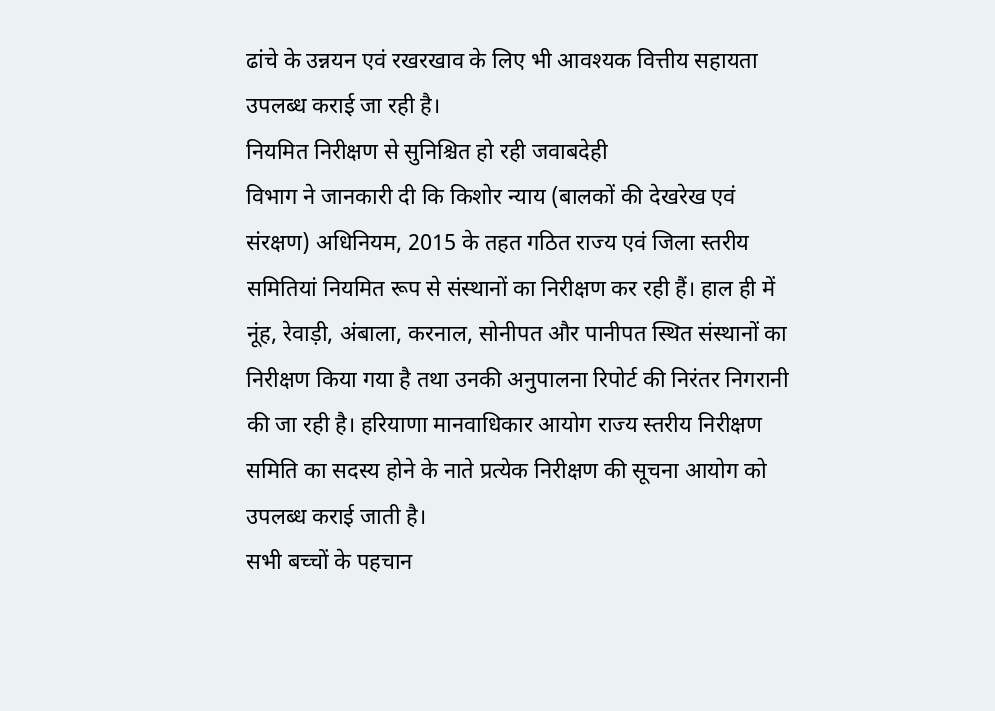ढांचे के उन्नयन एवं रखरखाव के लिए भी आवश्यक वित्तीय सहायता उपलब्ध कराई जा रही है।
नियमित निरीक्षण से सुनिश्चित हो रही जवाबदेही
विभाग ने जानकारी दी कि किशोर न्याय (बालकों की देखरेख एवं संरक्षण) अधिनियम, 2015 के तहत गठित राज्य एवं जिला स्तरीय समितियां नियमित रूप से संस्थानों का निरीक्षण कर रही हैं। हाल ही में नूंह, रेवाड़ी, अंबाला, करनाल, सोनीपत और पानीपत स्थित संस्थानों का निरीक्षण किया गया है तथा उनकी अनुपालना रिपोर्ट की निरंतर निगरानी की जा रही है। हरियाणा मानवाधिकार आयोग राज्य स्तरीय निरीक्षण समिति का सदस्य होने के नाते प्रत्येक निरीक्षण की सूचना आयोग को उपलब्ध कराई जाती है।
सभी बच्चों के पहचान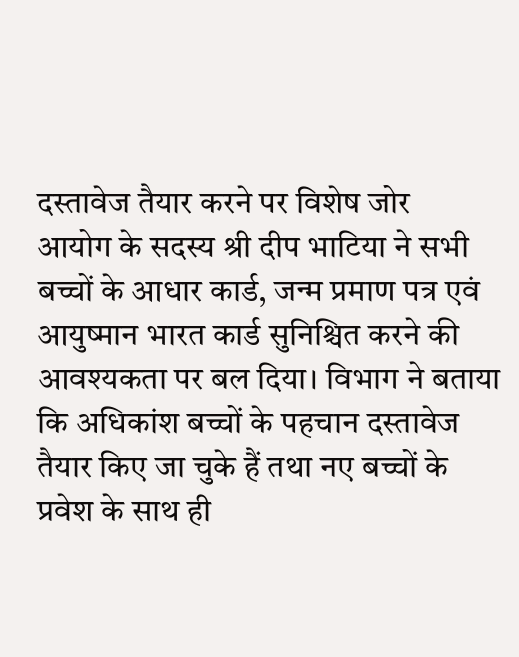दस्तावेज तैयार करने पर विशेष जोर
आयोग के सदस्य श्री दीप भाटिया ने सभी बच्चों के आधार कार्ड, जन्म प्रमाण पत्र एवं आयुष्मान भारत कार्ड सुनिश्चित करने की आवश्यकता पर बल दिया। विभाग ने बताया कि अधिकांश बच्चों के पहचान दस्तावेज तैयार किए जा चुके हैं तथा नए बच्चों के प्रवेश के साथ ही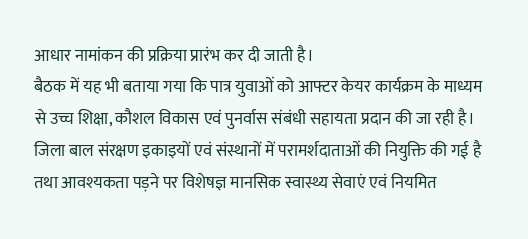आधार नामांकन की प्रक्रिया प्रारंभ कर दी जाती है।
बैठक में यह भी बताया गया कि पात्र युवाओं को आफ्टर केयर कार्यक्रम के माध्यम से उच्च शिक्षा, कौशल विकास एवं पुनर्वास संबंधी सहायता प्रदान की जा रही है। जिला बाल संरक्षण इकाइयों एवं संस्थानों में परामर्शदाताओं की नियुक्ति की गई है तथा आवश्यकता पड़ने पर विशेषज्ञ मानसिक स्वास्थ्य सेवाएं एवं नियमित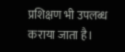प्रशिक्षण भी उपलब्ध कराया जाता है।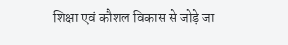शिक्षा एवं कौशल विकास से जोड़े जा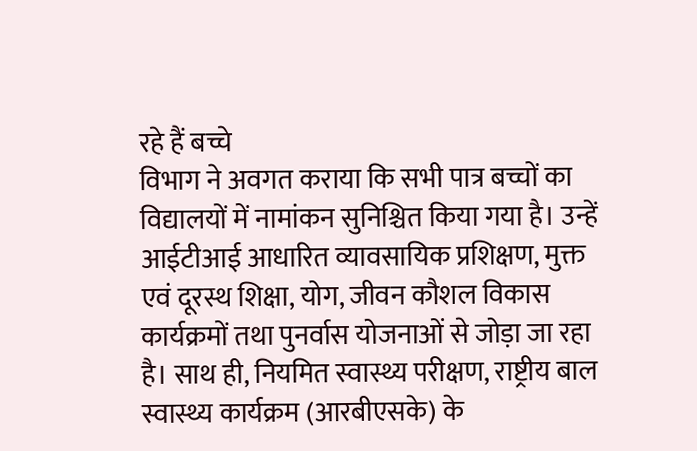रहे हैं बच्चे
विभाग ने अवगत कराया कि सभी पात्र बच्चों का विद्यालयों में नामांकन सुनिश्चित किया गया है। उन्हें आईटीआई आधारित व्यावसायिक प्रशिक्षण, मुक्त एवं दूरस्थ शिक्षा, योग, जीवन कौशल विकास कार्यक्रमों तथा पुनर्वास योजनाओं से जोड़ा जा रहा है। साथ ही, नियमित स्वास्थ्य परीक्षण, राष्ट्रीय बाल स्वास्थ्य कार्यक्रम (आरबीएसके) के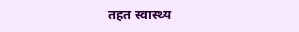तहत स्वास्थ्य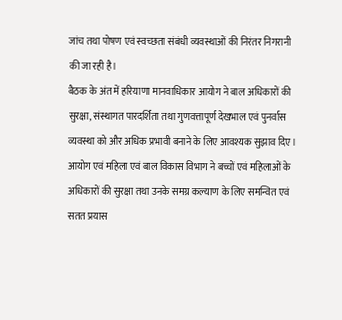जांच तथा पोषण एवं स्वच्छता संबंधी व्यवस्थाओं की निरंतर निगरानी की जा रही है।
बैठक के अंत में हरियाणा मानवाधिकार आयोग ने बाल अधिकारों की सुरक्षा, संस्थागत पारदर्शिता तथा गुणवत्तापूर्ण देखभाल एवं पुनर्वास व्यवस्था को और अधिक प्रभावी बनाने के लिए आवश्यक सुझाव दिए। आयोग एवं महिला एवं बाल विकास विभाग ने बच्चों एवं महिलाओं के अधिकारों की सुरक्षा तथा उनके समग्र कल्याण के लिए समन्वित एवं सतत प्रयास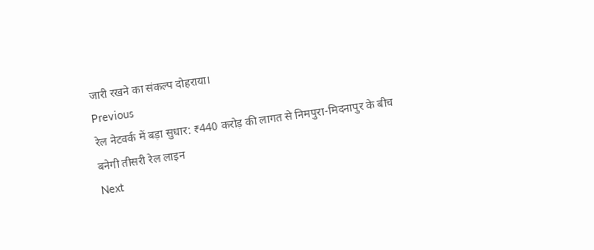जारी रखने का संकल्प दोहराया।
Previous
रेल नेटवर्क में बड़ा सुधार: ₹440 करोड़ की लागत से निमपुरा-मिदनापुर के बीच बनेगी तीसरी रेल लाइन
Next